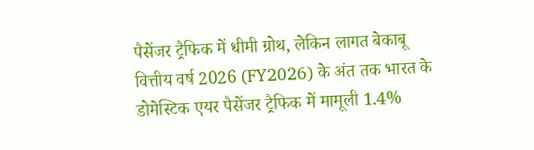पैसेंजर ट्रैफिक में धीमी ग्रोथ, लेकिन लागत बेकाबू
वित्तीय वर्ष 2026 (FY2026) के अंत तक भारत के डोमेस्टिक एयर पैसेंजर ट्रैफिक में मामूली 1.4%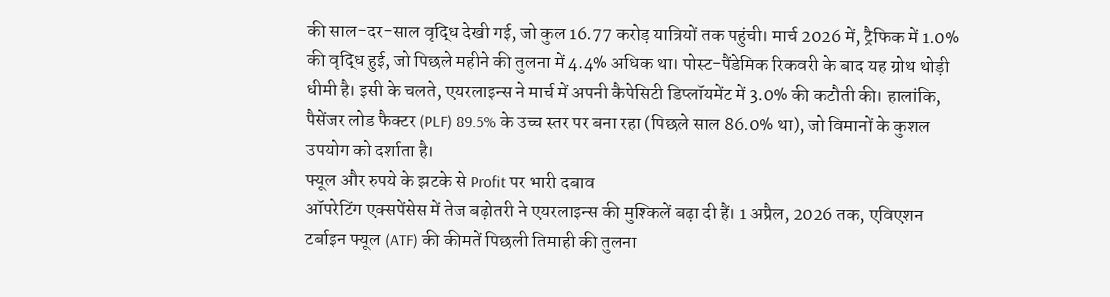की साल-दर-साल वृद्धि देखी गई, जो कुल 16.77 करोड़ यात्रियों तक पहुंची। मार्च 2026 में, ट्रैफिक में 1.0% की वृद्धि हुई, जो पिछले महीने की तुलना में 4.4% अधिक था। पोस्ट-पैंडेमिक रिकवरी के बाद यह ग्रोथ थोड़ी धीमी है। इसी के चलते, एयरलाइन्स ने मार्च में अपनी कैपेसिटी डिप्लॉयमेंट में 3.0% की कटौती की। हालांकि, पैसेंजर लोड फैक्टर (PLF) 89.5% के उच्च स्तर पर बना रहा (पिछले साल 86.0% था), जो विमानों के कुशल उपयोग को दर्शाता है।
फ्यूल और रुपये के झटके से Profit पर भारी दबाव
ऑपरेटिंग एक्सपेंसेस में तेज बढ़ोतरी ने एयरलाइन्स की मुश्किलें बढ़ा दी हैं। 1 अप्रैल, 2026 तक, एविएशन टर्बाइन फ्यूल (ATF) की कीमतें पिछली तिमाही की तुलना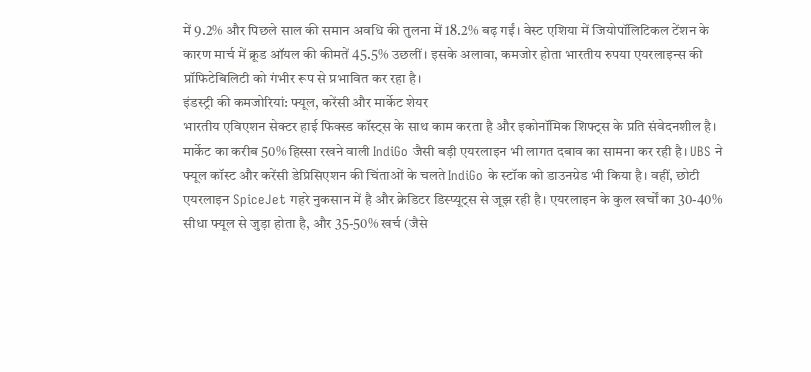में 9.2% और पिछले साल की समान अवधि की तुलना में 18.2% बढ़ गईं। वेस्ट एशिया में जियोपॉलिटिकल टेंशन के कारण मार्च में क्रूड ऑयल की कीमतें 45.5% उछलीं। इसके अलावा, कमजोर होता भारतीय रुपया एयरलाइन्स की प्रॉफिटेबिलिटी को गंभीर रूप से प्रभावित कर रहा है।
इंडस्ट्री की कमजोरियां: फ्यूल, करेंसी और मार्केट शेयर
भारतीय एविएशन सेक्टर हाई फिक्स्ड कॉस्ट्स के साथ काम करता है और इकोनॉमिक शिफ्ट्स के प्रति संवेदनशील है। मार्केट का करीब 50% हिस्सा रखने वाली IndiGo जैसी बड़ी एयरलाइन भी लागत दबाव का सामना कर रही है। UBS ने फ्यूल कॉस्ट और करेंसी डेप्रिसिएशन की चिंताओं के चलते IndiGo के स्टॉक को डाउनग्रेड भी किया है। वहीं, छोटी एयरलाइन SpiceJet गहरे नुकसान में है और क्रेडिटर डिस्प्यूट्स से जूझ रही है। एयरलाइन के कुल खर्चों का 30-40% सीधा फ्यूल से जुड़ा होता है, और 35-50% खर्च (जैसे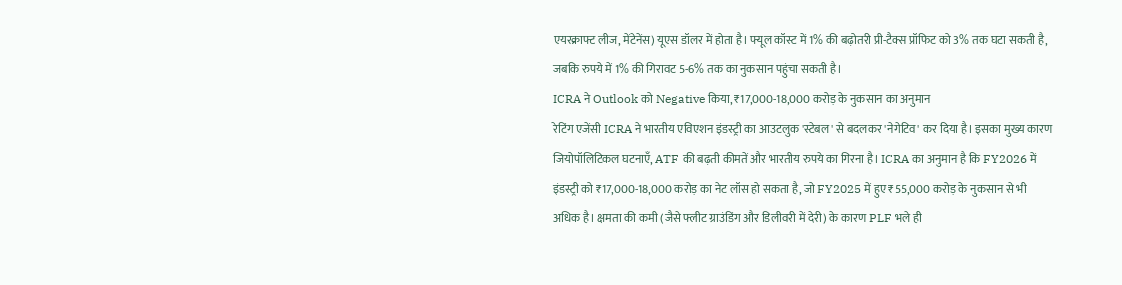एयरक्राफ्ट लीज, मेंटेनेंस) यूएस डॉलर में होता है। फ्यूल कॉस्ट में 1% की बढ़ोतरी प्री-टैक्स प्रॉफिट को 3% तक घटा सकती है, जबकि रुपये में 1% की गिरावट 5-6% तक का नुकसान पहुंचा सकती है।
ICRA ने Outlook को Negative किया, ₹17,000-18,000 करोड़ के नुकसान का अनुमान
रेटिंग एजेंसी ICRA ने भारतीय एविएशन इंडस्ट्री का आउटलुक 'स्टेबल' से बदलकर 'नेगेटिव' कर दिया है। इसका मुख्य कारण जियोपॉलिटिकल घटनाएँ, ATF की बढ़ती कीमतें और भारतीय रुपये का गिरना है। ICRA का अनुमान है कि FY2026 में इंडस्ट्री को ₹17,000-18,000 करोड़ का नेट लॉस हो सकता है, जो FY2025 में हुए ₹55,000 करोड़ के नुकसान से भी अधिक है। क्षमता की कमी (जैसे फ्लीट ग्राउंडिंग और डिलीवरी में देरी) के कारण PLF भले ही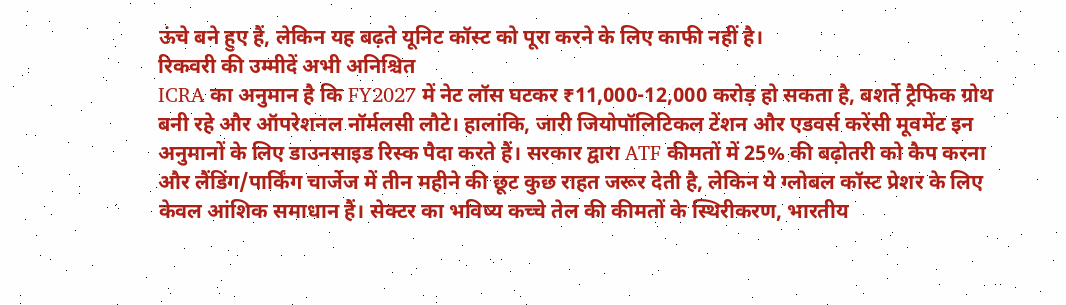ऊंचे बने हुए हैं, लेकिन यह बढ़ते यूनिट कॉस्ट को पूरा करने के लिए काफी नहीं है।
रिकवरी की उम्मीदें अभी अनिश्चित
ICRA का अनुमान है कि FY2027 में नेट लॉस घटकर ₹11,000-12,000 करोड़ हो सकता है, बशर्ते ट्रैफिक ग्रोथ बनी रहे और ऑपरेशनल नॉर्मलसी लौटे। हालांकि, जारी जियोपॉलिटिकल टेंशन और एडवर्स करेंसी मूवमेंट इन अनुमानों के लिए डाउनसाइड रिस्क पैदा करते हैं। सरकार द्वारा ATF कीमतों में 25% की बढ़ोतरी को कैप करना और लैंडिंग/पार्किंग चार्जेज में तीन महीने की छूट कुछ राहत जरूर देती है, लेकिन ये ग्लोबल कॉस्ट प्रेशर के लिए केवल आंशिक समाधान हैं। सेक्टर का भविष्य कच्चे तेल की कीमतों के स्थिरीकरण, भारतीय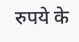रुपये के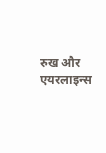रुख और एयरलाइन्स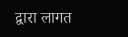द्वारा लागत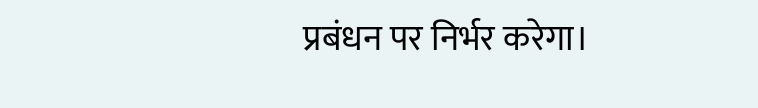प्रबंधन पर निर्भर करेगा।